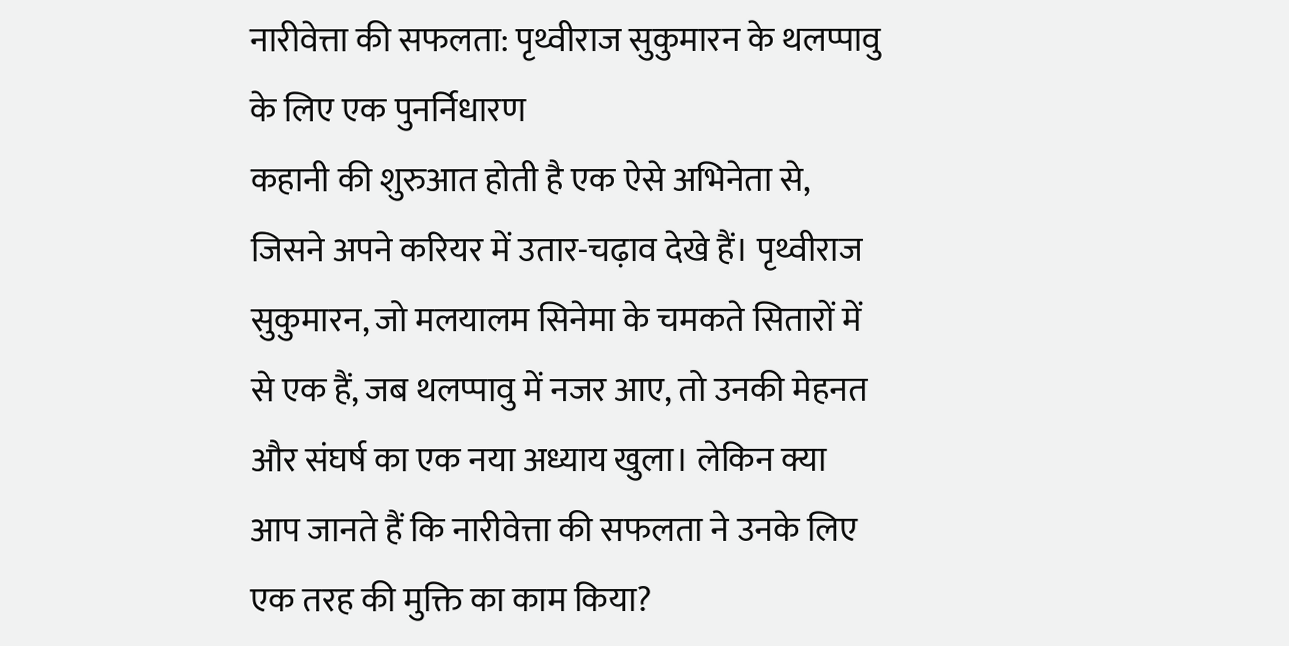नारीवेत्ता की सफलता: पृथ्वीराज सुकुमारन के थलप्पावु के लिए एक पुनर्निधारण
कहानी की शुरुआत होती है एक ऐसे अभिनेता से, जिसने अपने करियर में उतार-चढ़ाव देखे हैं। पृथ्वीराज सुकुमारन, जो मलयालम सिनेमा के चमकते सितारों में से एक हैं, जब थलप्पावु में नजर आए, तो उनकी मेहनत और संघर्ष का एक नया अध्याय खुला। लेकिन क्या आप जानते हैं कि नारीवेत्ता की सफलता ने उनके लिए एक तरह की मुक्ति का काम किया?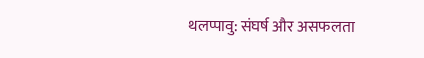थलप्पावु: संघर्ष और असफलता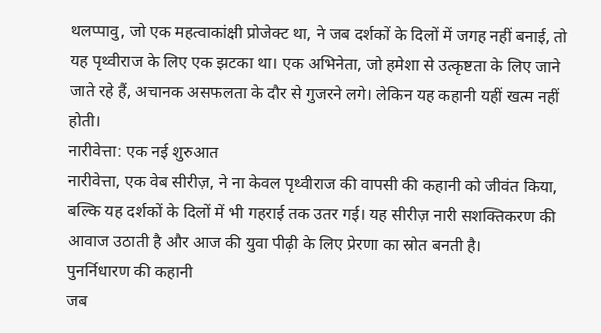थलप्पावु, जो एक महत्वाकांक्षी प्रोजेक्ट था, ने जब दर्शकों के दिलों में जगह नहीं बनाई, तो यह पृथ्वीराज के लिए एक झटका था। एक अभिनेता, जो हमेशा से उत्कृष्टता के लिए जाने जाते रहे हैं, अचानक असफलता के दौर से गुजरने लगे। लेकिन यह कहानी यहीं खत्म नहीं होती।
नारीवेत्ता: एक नई शुरुआत
नारीवेत्ता, एक वेब सीरीज़, ने ना केवल पृथ्वीराज की वापसी की कहानी को जीवंत किया, बल्कि यह दर्शकों के दिलों में भी गहराई तक उतर गई। यह सीरीज़ नारी सशक्तिकरण की आवाज उठाती है और आज की युवा पीढ़ी के लिए प्रेरणा का स्रोत बनती है।
पुनर्निधारण की कहानी
जब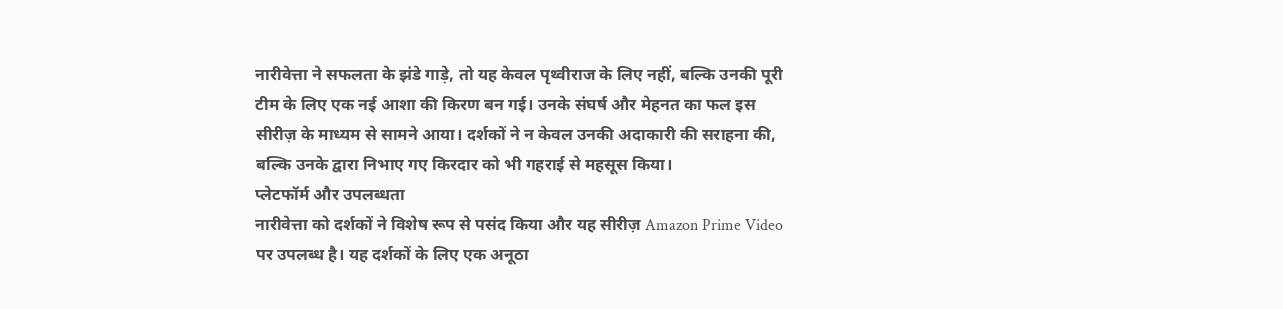नारीवेत्ता ने सफलता के झंडे गाड़े, तो यह केवल पृथ्वीराज के लिए नहीं, बल्कि उनकी पूरी टीम के लिए एक नई आशा की किरण बन गई। उनके संघर्ष और मेहनत का फल इस सीरीज़ के माध्यम से सामने आया। दर्शकों ने न केवल उनकी अदाकारी की सराहना की, बल्कि उनके द्वारा निभाए गए किरदार को भी गहराई से महसूस किया।
प्लेटफॉर्म और उपलब्धता
नारीवेत्ता को दर्शकों ने विशेष रूप से पसंद किया और यह सीरीज़ Amazon Prime Video पर उपलब्ध है। यह दर्शकों के लिए एक अनूठा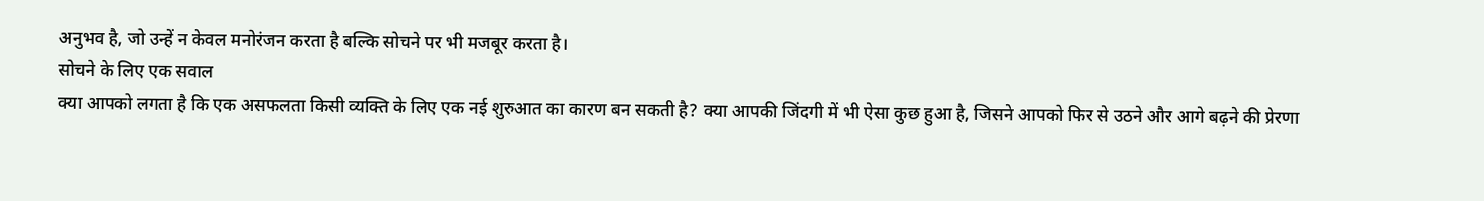अनुभव है, जो उन्हें न केवल मनोरंजन करता है बल्कि सोचने पर भी मजबूर करता है।
सोचने के लिए एक सवाल
क्या आपको लगता है कि एक असफलता किसी व्यक्ति के लिए एक नई शुरुआत का कारण बन सकती है? क्या आपकी जिंदगी में भी ऐसा कुछ हुआ है, जिसने आपको फिर से उठने और आगे बढ़ने की प्रेरणा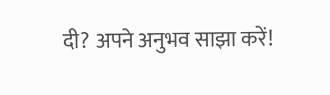दी? अपने अनुभव साझा करें!